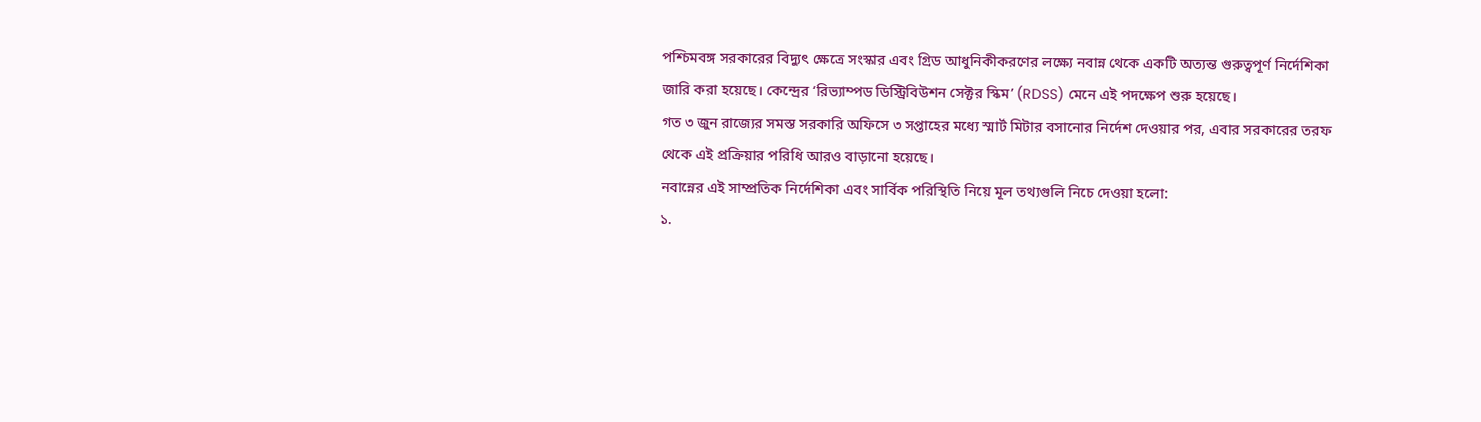পশ্চিমবঙ্গ সরকারের বিদ্যুৎ ক্ষেত্রে সংস্কার এবং গ্রিড আধুনিকীকরণের লক্ষ্যে নবান্ন থেকে একটি অত্যন্ত গুরুত্বপূর্ণ নির্দেশিকা জারি করা হয়েছে। কেন্দ্রের ‘রিভ্যাম্পড ডিস্ট্রিবিউশন সেক্টর স্কিম’ (RDSS) মেনে এই পদক্ষেপ শুরু হয়েছে।
গত ৩ জুন রাজ্যের সমস্ত সরকারি অফিসে ৩ সপ্তাহের মধ্যে স্মার্ট মিটার বসানোর নির্দেশ দেওয়ার পর, এবার সরকারের তরফ থেকে এই প্রক্রিয়ার পরিধি আরও বাড়ানো হয়েছে।
নবান্নের এই সাম্প্রতিক নির্দেশিকা এবং সার্বিক পরিস্থিতি নিয়ে মূল তথ্যগুলি নিচে দেওয়া হলো:
১.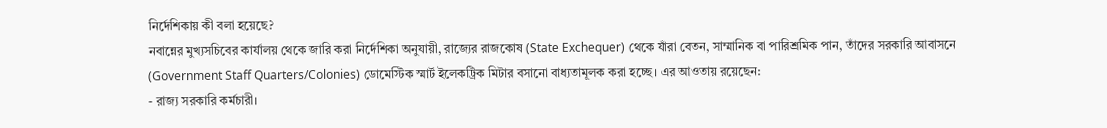নির্দেশিকায় কী বলা হয়েছে?
নবান্নের মুখ্যসচিবের কার্যালয় থেকে জারি করা নির্দেশিকা অনুযায়ী, রাজ্যের রাজকোষ (State Exchequer) থেকে যাঁরা বেতন, সাম্মানিক বা পারিশ্রমিক পান, তাঁদের সরকারি আবাসনে (Government Staff Quarters/Colonies) ডোমেস্টিক স্মার্ট ইলেকট্রিক মিটার বসানো বাধ্যতামূলক করা হচ্ছে। এর আওতায় রয়েছেন:
- রাজ্য সরকারি কর্মচারী।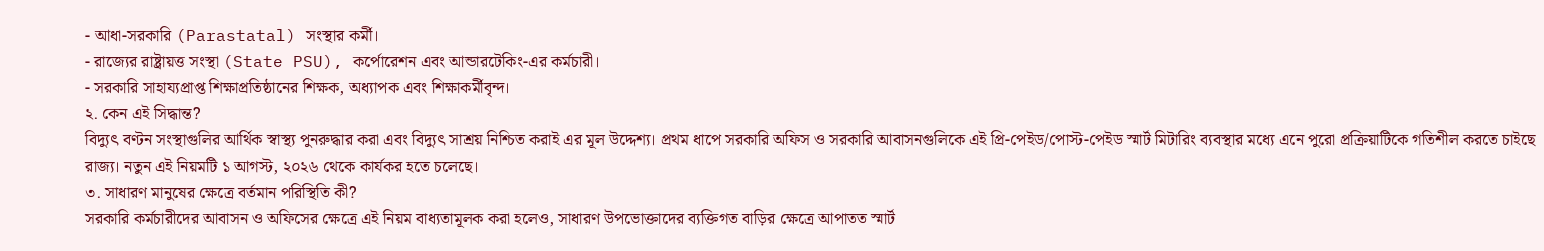- আধা-সরকারি (Parastatal) সংস্থার কর্মী।
- রাজ্যের রাষ্ট্রায়ত্ত সংস্থা (State PSU), কর্পোরেশন এবং আন্ডারটেকিং-এর কর্মচারী।
- সরকারি সাহায্যপ্রাপ্ত শিক্ষাপ্রতিষ্ঠানের শিক্ষক, অধ্যাপক এবং শিক্ষাকর্মীবৃন্দ।
২. কেন এই সিদ্ধান্ত?
বিদ্যুৎ বণ্টন সংস্থাগুলির আর্থিক স্বাস্থ্য পুনরুদ্ধার করা এবং বিদ্যুৎ সাশ্রয় নিশ্চিত করাই এর মূল উদ্দেশ্য। প্রথম ধাপে সরকারি অফিস ও সরকারি আবাসনগুলিকে এই প্রি-পেইড/পোস্ট-পেইড স্মার্ট মিটারিং ব্যবস্থার মধ্যে এনে পুরো প্রক্রিয়াটিকে গতিশীল করতে চাইছে রাজ্য। নতুন এই নিয়মটি ১ আগস্ট, ২০২৬ থেকে কার্যকর হতে চলেছে।
৩. সাধারণ মানুষের ক্ষেত্রে বর্তমান পরিস্থিতি কী?
সরকারি কর্মচারীদের আবাসন ও অফিসের ক্ষেত্রে এই নিয়ম বাধ্যতামূলক করা হলেও, সাধারণ উপভোক্তাদের ব্যক্তিগত বাড়ির ক্ষেত্রে আপাতত স্মার্ট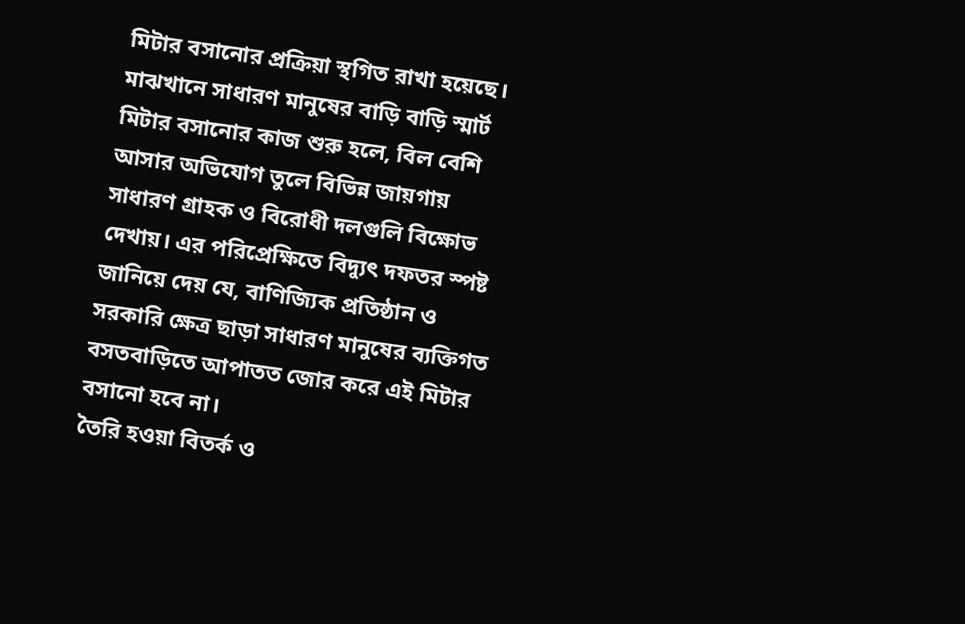মিটার বসানোর প্রক্রিয়া স্থগিত রাখা হয়েছে।
মাঝখানে সাধারণ মানুষের বাড়ি বাড়ি স্মার্ট মিটার বসানোর কাজ শুরু হলে, বিল বেশি আসার অভিযোগ তুলে বিভিন্ন জায়গায় সাধারণ গ্রাহক ও বিরোধী দলগুলি বিক্ষোভ দেখায়। এর পরিপ্রেক্ষিতে বিদ্যুৎ দফতর স্পষ্ট জানিয়ে দেয় যে, বাণিজ্যিক প্রতিষ্ঠান ও সরকারি ক্ষেত্র ছাড়া সাধারণ মানুষের ব্যক্তিগত বসতবাড়িতে আপাতত জোর করে এই মিটার বসানো হবে না।
তৈরি হওয়া বিতর্ক ও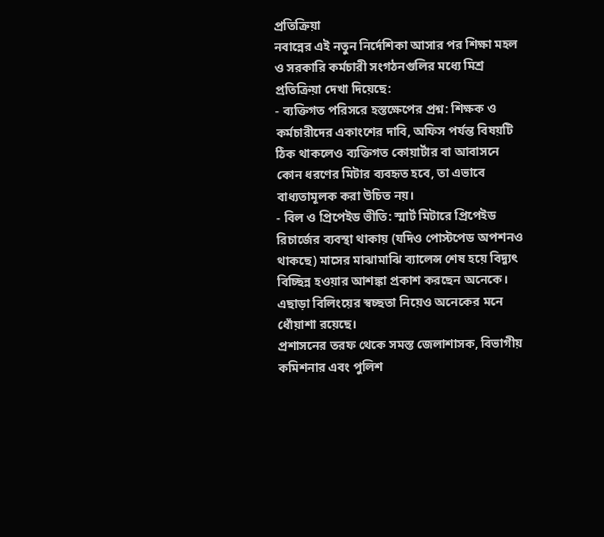প্রতিক্রিয়া
নবান্নের এই নতুন নির্দেশিকা আসার পর শিক্ষা মহল ও সরকারি কর্মচারী সংগঠনগুলির মধ্যে মিশ্র প্রতিক্রিয়া দেখা দিয়েছে:
- ব্যক্তিগত পরিসরে হস্তক্ষেপের প্রশ্ন: শিক্ষক ও কর্মচারীদের একাংশের দাবি, অফিস পর্যন্ত বিষয়টি ঠিক থাকলেও ব্যক্তিগত কোয়ার্টার বা আবাসনে কোন ধরণের মিটার ব্যবহৃত হবে, তা এভাবে বাধ্যতামূলক করা উচিত নয়।
- বিল ও প্রিপেইড ভীতি: স্মার্ট মিটারে প্রিপেইড রিচার্জের ব্যবস্থা থাকায় (যদিও পোস্টপেড অপশনও থাকছে) মাসের মাঝামাঝি ব্যালেন্স শেষ হয়ে বিদ্যুৎ বিচ্ছিন্ন হওয়ার আশঙ্কা প্রকাশ করছেন অনেকে। এছাড়া বিলিংয়ের স্বচ্ছতা নিয়েও অনেকের মনে ধোঁয়াশা রয়েছে।
প্রশাসনের তরফ থেকে সমস্ত জেলাশাসক, বিভাগীয় কমিশনার এবং পুলিশ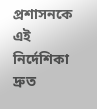প্রশাসনকে এই নির্দেশিকা দ্রুত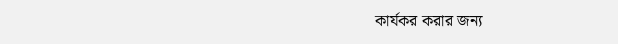কার্যকর করার জন্য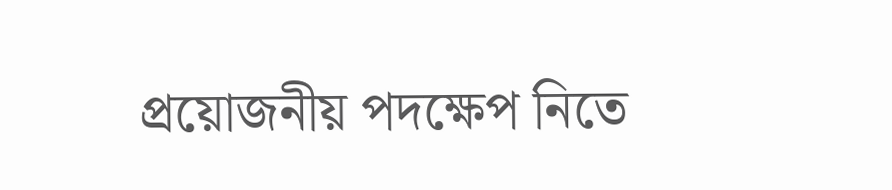প্রয়োজনীয় পদক্ষেপ নিতে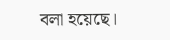বলা হয়েছে।